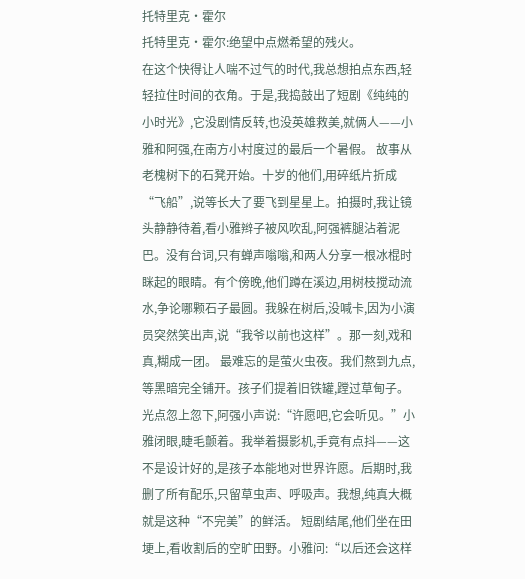托特里克·霍尔
托特里克·霍尔:绝望中点燃希望的残火。
在这个快得让人喘不过气的时代,我总想拍点东西,轻轻拉住时间的衣角。于是,我捣鼓出了短剧《纯纯的小时光》,它没剧情反转,也没英雄救美,就俩人——小雅和阿强,在南方小村度过的最后一个暑假。 故事从老槐树下的石凳开始。十岁的他们,用碎纸片折成“飞船”,说等长大了要飞到星星上。拍摄时,我让镜头静静待着,看小雅辫子被风吹乱,阿强裤腿沾着泥巴。没有台词,只有蝉声嗡嗡,和两人分享一根冰棍时眯起的眼睛。有个傍晚,他们蹲在溪边,用树枝搅动流水,争论哪颗石子最圆。我躲在树后,没喊卡,因为小演员突然笑出声,说“我爷以前也这样”。那一刻,戏和真,糊成一团。 最难忘的是萤火虫夜。我们熬到九点,等黑暗完全铺开。孩子们提着旧铁罐,蹚过草甸子。光点忽上忽下,阿强小声说:“许愿吧,它会听见。”小雅闭眼,睫毛颤着。我举着摄影机,手竟有点抖——这不是设计好的,是孩子本能地对世界许愿。后期时,我删了所有配乐,只留草虫声、呼吸声。我想,纯真大概就是这种“不完美”的鲜活。 短剧结尾,他们坐在田埂上,看收割后的空旷田野。小雅问:“以后还会这样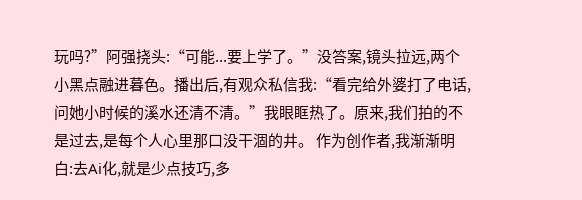玩吗?”阿强挠头:“可能...要上学了。”没答案,镜头拉远,两个小黑点融进暮色。播出后,有观众私信我:“看完给外婆打了电话,问她小时候的溪水还清不清。”我眼眶热了。原来,我们拍的不是过去,是每个人心里那口没干涸的井。 作为创作者,我渐渐明白:去Ai化,就是少点技巧,多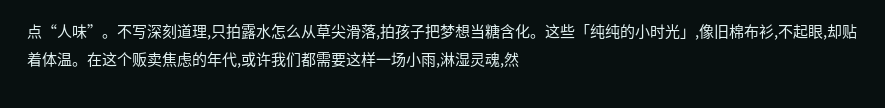点“人味”。不写深刻道理,只拍露水怎么从草尖滑落,拍孩子把梦想当糖含化。这些「纯纯的小时光」,像旧棉布衫,不起眼,却贴着体温。在这个贩卖焦虑的年代,或许我们都需要这样一场小雨,淋湿灵魂,然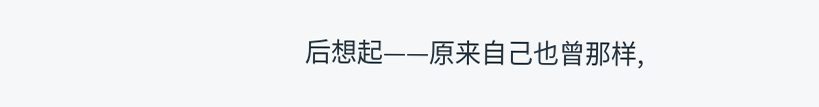后想起——原来自己也曾那样,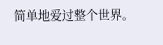简单地爱过整个世界。